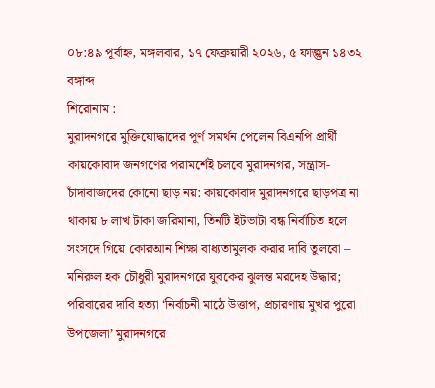০৮:৪৯ পূর্বাহ্ন, মঙ্গলবার, ১৭ ফেব্রুয়ারী ২০২৬, ৫ ফাল্গুন ১৪৩২ বঙ্গাব্দ
শিরোনাম :
মুরাদনগরে মুক্তিযোদ্ধাদের পূর্ণ সমর্থন পেলেন বিএনপি প্রার্থী কায়কোবাদ জনগণের পরামর্শেই চলবে মুরাদনগর, সন্ত্রাস-চাঁদাবাজদের কোনো ছাড় নয়: কায়কোবাদ মুরাদনগরে ছাড়পত্র না থাকায় ৮ লাখ টাকা জরিমানা, তিনটি ইটভাটা বন্ধ নির্বাচিত হলে সংসদে গিয়ে কোরআন শিক্ষা বাধ্যতামুলক করার দাবি তুলবো – মনিরুল হক চৌধুরী মুরাদনগরে যুবকের ঝুলন্ত মরদেহ উদ্ধার; পরিবারের দাবি হত্যা ‘নির্বাচনী মাঠে উত্তাপ, প্রচারণায় মুখর পুরো উপজেলা’ মুরাদনগরে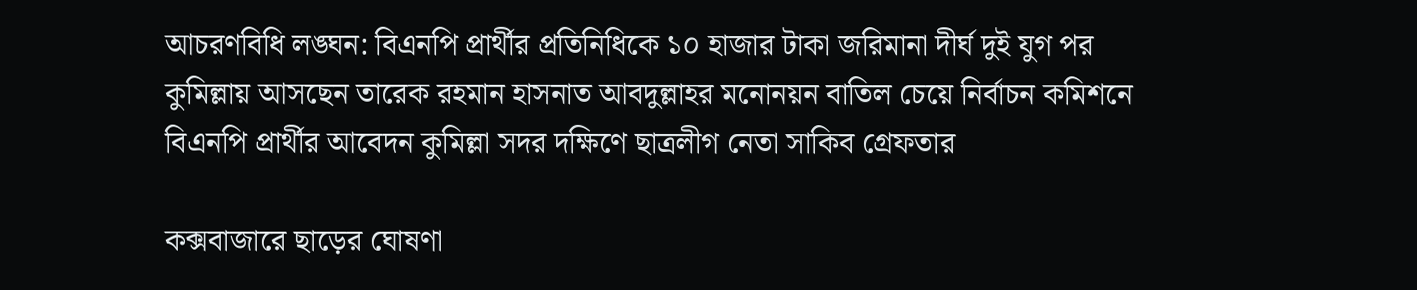আচরণবিধি লঙ্ঘন: বিএনপি প্রার্থীর প্রতিনিধিকে ১০ হাজার টাকা জরিমানা দীর্ঘ দুই যুগ পর কুমিল্লায় আসছেন তারেক রহমান হাসনাত আবদুল্লাহর মনোনয়ন বাতিল চেয়ে নির্বাচন কমিশনে বিএনপি প্রার্থীর আবেদন কুমিল্লা সদর দক্ষিণে ছাত্রলীগ নেতা সাকিব গ্রেফতার

কক্সবাজারে ছাড়ের ঘোষণা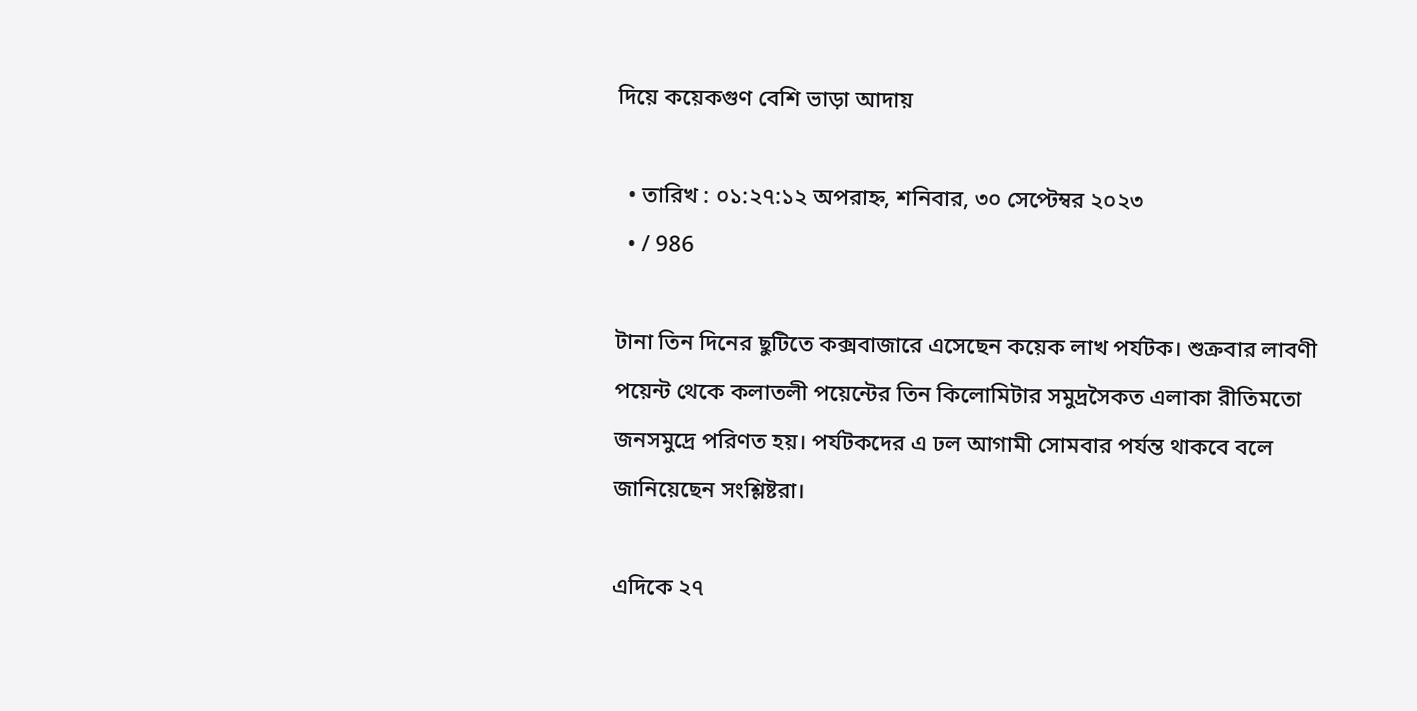দিয়ে কয়েকগুণ বেশি ভাড়া আদায়

  • তারিখ : ০১:২৭:১২ অপরাহ্ন, শনিবার, ৩০ সেপ্টেম্বর ২০২৩
  • / 986

টানা তিন দিনের ছুটিতে কক্সবাজারে এসেছেন কয়েক লাখ পর্যটক। শুক্রবার লাবণী পয়েন্ট থেকে কলাতলী পয়েন্টের তিন কিলোমিটার সমুদ্রসৈকত এলাকা রীতিমতো জনসমুদ্রে পরিণত হয়। পর্যটকদের এ ঢল আগামী সোমবার পর্যন্ত থাকবে বলে জানিয়েছেন সংশ্লিষ্টরা।

এদিকে ২৭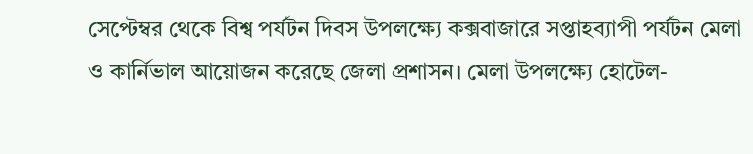সেপ্টেম্বর থেকে বিশ্ব পর্যটন দিবস উপলক্ষ্যে কক্সবাজারে সপ্তাহব্যাপী পর্যটন মেলা ও কার্নিভাল আয়োজন করেছে জেলা প্রশাসন। মেলা উপলক্ষ্যে হোটেল-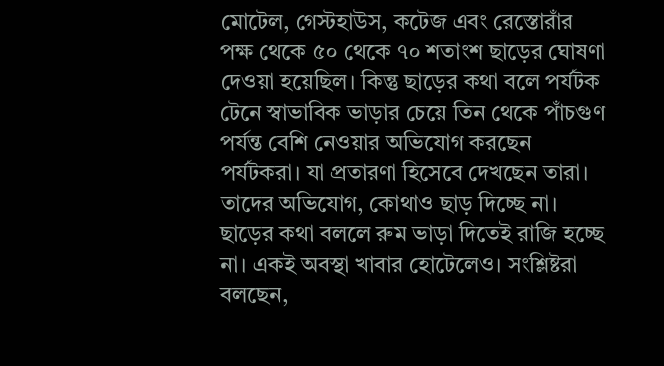মোটেল, গেস্টহাউস, কটেজ এবং রেস্তোরাঁর পক্ষ থেকে ৫০ থেকে ৭০ শতাংশ ছাড়ের ঘোষণা দেওয়া হয়েছিল। কিন্তু ছাড়ের কথা বলে পর্যটক টেনে স্বাভাবিক ভাড়ার চেয়ে তিন থেকে পাঁচগুণ পর্যন্ত বেশি নেওয়ার অভিযোগ করছেন পর্যটকরা। যা প্রতারণা হিসেবে দেখছেন তারা। তাদের অভিযোগ, কোথাও ছাড় দিচ্ছে না। ছাড়ের কথা বললে রুম ভাড়া দিতেই রাজি হচ্ছে না। একই অবস্থা খাবার হোটেলেও। সংশ্লিষ্টরা বলছেন,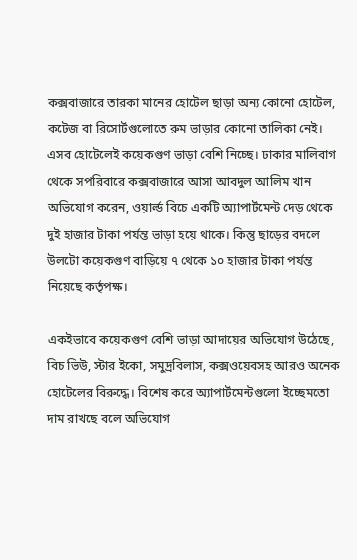কক্সবাজারে তারকা মানের হোটেল ছাড়া অন্য কোনো হোটেল, কটেজ বা রিসোর্টগুলোতে রুম ভাড়ার কোনো তালিকা নেই। এসব হোটেলেই কয়েকগুণ ভাড়া বেশি নিচ্ছে। ঢাকার মালিবাগ থেকে সপরিবারে কক্সবাজারে আসা আবদুল আলিম খান অভিযোগ করেন, ওয়ার্ল্ড বিচে একটি অ্যাপার্টমেন্ট দেড় থেকে দুই হাজার টাকা পর্যন্ত ভাড়া হয়ে থাকে। কিন্তু ছাড়ের বদলে উলটো কয়েকগুণ বাড়িয়ে ৭ থেকে ১০ হাজার টাকা পর্যন্ত নিয়েছে কর্তৃপক্ষ।

একইভাবে কয়েকগুণ বেশি ভাড়া আদায়ের অভিযোগ উঠেছে, বিচ ভিউ, স্টার ইকো, সমুদ্রবিলাস, কক্সওয়েবসহ আরও অনেক হোটেলের বিরুদ্ধে। বিশেষ করে অ্যাপার্টমেন্টগুলো ইচ্ছেমতো দাম রাখছে বলে অভিযোগ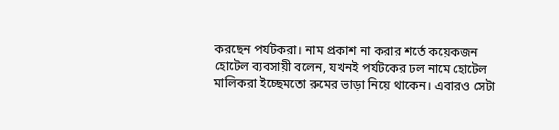করছেন পর্যটকরা। নাম প্রকাশ না করার শর্তে কয়েকজন হোটেল ব্যবসায়ী বলেন, যখনই পর্যটকের ঢল নামে হোটেল মালিকরা ইচ্ছেমতো রুমের ভাড়া নিয়ে থাকেন। এবারও সেটা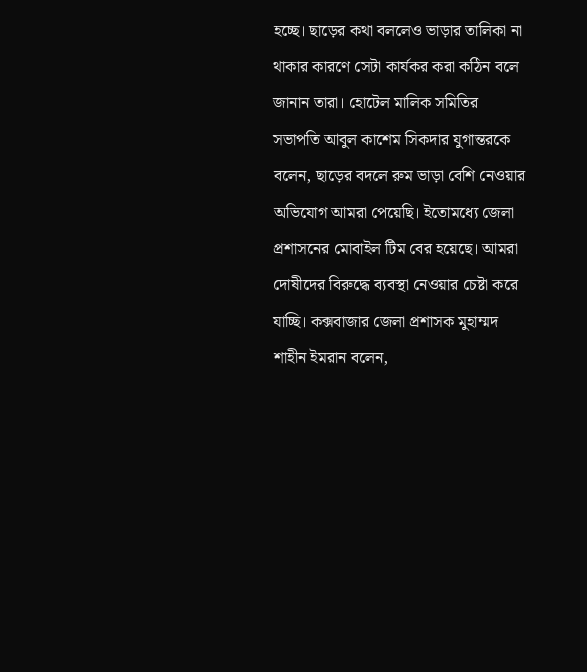হচ্ছে। ছাড়ের কথা বললেও ভাড়ার তালিকা না থাকার কারণে সেটা কার্যকর করা কঠিন বলে জানান তারা। হোটেল মালিক সমিতির সভাপতি আবুল কাশেম সিকদার যুগান্তরকে বলেন, ছাড়ের বদলে রুম ভাড়া বেশি নেওয়ার অভিযোগ আমরা পেয়েছি। ইতোমধ্যে জেলা প্রশাসনের মোবাইল টিম বের হয়েছে। আমরা দোষীদের বিরুদ্ধে ব্যবস্থা নেওয়ার চেষ্টা করে যাচ্ছি। কক্সবাজার জেলা প্রশাসক মুহাম্মদ শাহীন ইমরান বলেন,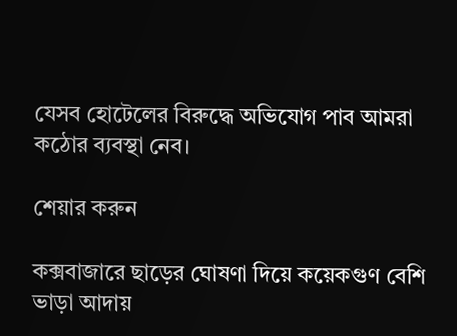যেসব হোটেলের বিরুদ্ধে অভিযোগ পাব আমরা কঠোর ব্যবস্থা নেব।

শেয়ার করুন

কক্সবাজারে ছাড়ের ঘোষণা দিয়ে কয়েকগুণ বেশি ভাড়া আদায়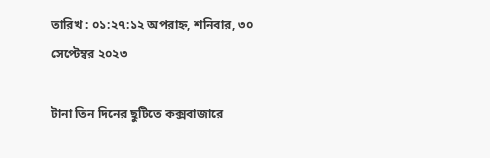তারিখ : ০১:২৭:১২ অপরাহ্ন, শনিবার, ৩০ সেপ্টেম্বর ২০২৩

টানা তিন দিনের ছুটিতে কক্সবাজারে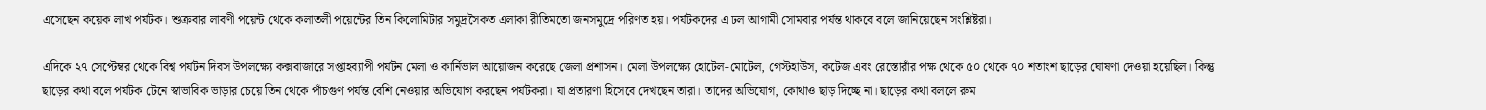এসেছেন কয়েক লাখ পর্যটক। শুক্রবার লাবণী পয়েন্ট থেকে কলাতলী পয়েন্টের তিন কিলোমিটার সমুদ্রসৈকত এলাকা রীতিমতো জনসমুদ্রে পরিণত হয়। পর্যটকদের এ ঢল আগামী সোমবার পর্যন্ত থাকবে বলে জানিয়েছেন সংশ্লিষ্টরা।

এদিকে ২৭ সেপ্টেম্বর থেকে বিশ্ব পর্যটন দিবস উপলক্ষ্যে কক্সবাজারে সপ্তাহব্যাপী পর্যটন মেলা ও কার্নিভাল আয়োজন করেছে জেলা প্রশাসন। মেলা উপলক্ষ্যে হোটেল-মোটেল, গেস্টহাউস, কটেজ এবং রেস্তোরাঁর পক্ষ থেকে ৫০ থেকে ৭০ শতাংশ ছাড়ের ঘোষণা দেওয়া হয়েছিল। কিন্তু ছাড়ের কথা বলে পর্যটক টেনে স্বাভাবিক ভাড়ার চেয়ে তিন থেকে পাঁচগুণ পর্যন্ত বেশি নেওয়ার অভিযোগ করছেন পর্যটকরা। যা প্রতারণা হিসেবে দেখছেন তারা। তাদের অভিযোগ, কোথাও ছাড় দিচ্ছে না। ছাড়ের কথা বললে রুম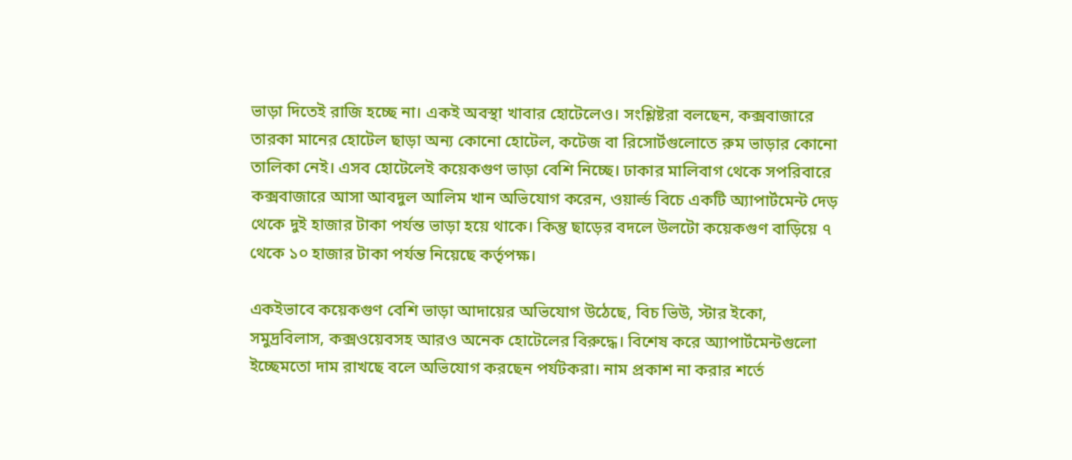ভাড়া দিতেই রাজি হচ্ছে না। একই অবস্থা খাবার হোটেলেও। সংশ্লিষ্টরা বলছেন, কক্সবাজারে তারকা মানের হোটেল ছাড়া অন্য কোনো হোটেল, কটেজ বা রিসোর্টগুলোতে রুম ভাড়ার কোনো তালিকা নেই। এসব হোটেলেই কয়েকগুণ ভাড়া বেশি নিচ্ছে। ঢাকার মালিবাগ থেকে সপরিবারে কক্সবাজারে আসা আবদুল আলিম খান অভিযোগ করেন, ওয়ার্ল্ড বিচে একটি অ্যাপার্টমেন্ট দেড় থেকে দুই হাজার টাকা পর্যন্ত ভাড়া হয়ে থাকে। কিন্তু ছাড়ের বদলে উলটো কয়েকগুণ বাড়িয়ে ৭ থেকে ১০ হাজার টাকা পর্যন্ত নিয়েছে কর্তৃপক্ষ।

একইভাবে কয়েকগুণ বেশি ভাড়া আদায়ের অভিযোগ উঠেছে, বিচ ভিউ, স্টার ইকো, সমুদ্রবিলাস, কক্সওয়েবসহ আরও অনেক হোটেলের বিরুদ্ধে। বিশেষ করে অ্যাপার্টমেন্টগুলো ইচ্ছেমতো দাম রাখছে বলে অভিযোগ করছেন পর্যটকরা। নাম প্রকাশ না করার শর্তে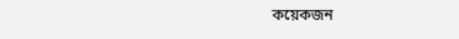কয়েকজন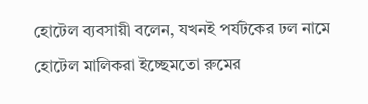হোটেল ব্যবসায়ী বলেন, যখনই পর্যটকের ঢল নামে হোটেল মালিকরা ইচ্ছেমতো রুমের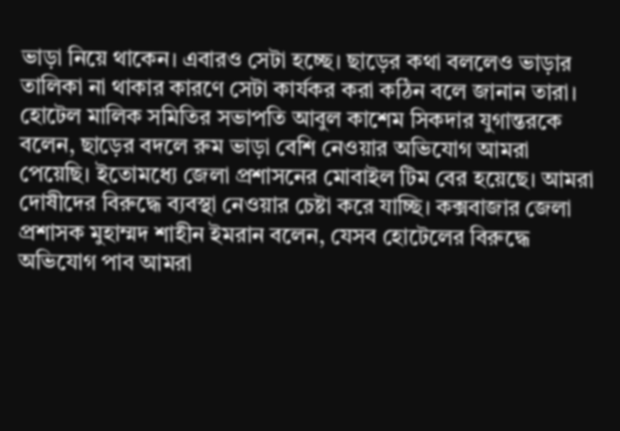ভাড়া নিয়ে থাকেন। এবারও সেটা হচ্ছে। ছাড়ের কথা বললেও ভাড়ার তালিকা না থাকার কারণে সেটা কার্যকর করা কঠিন বলে জানান তারা। হোটেল মালিক সমিতির সভাপতি আবুল কাশেম সিকদার যুগান্তরকে বলেন, ছাড়ের বদলে রুম ভাড়া বেশি নেওয়ার অভিযোগ আমরা পেয়েছি। ইতোমধ্যে জেলা প্রশাসনের মোবাইল টিম বের হয়েছে। আমরা দোষীদের বিরুদ্ধে ব্যবস্থা নেওয়ার চেষ্টা করে যাচ্ছি। কক্সবাজার জেলা প্রশাসক মুহাম্মদ শাহীন ইমরান বলেন, যেসব হোটেলের বিরুদ্ধে অভিযোগ পাব আমরা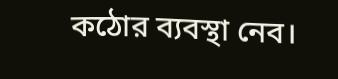কঠোর ব্যবস্থা নেব।